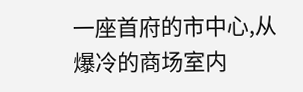一座首府的市中心,从爆冷的商场室内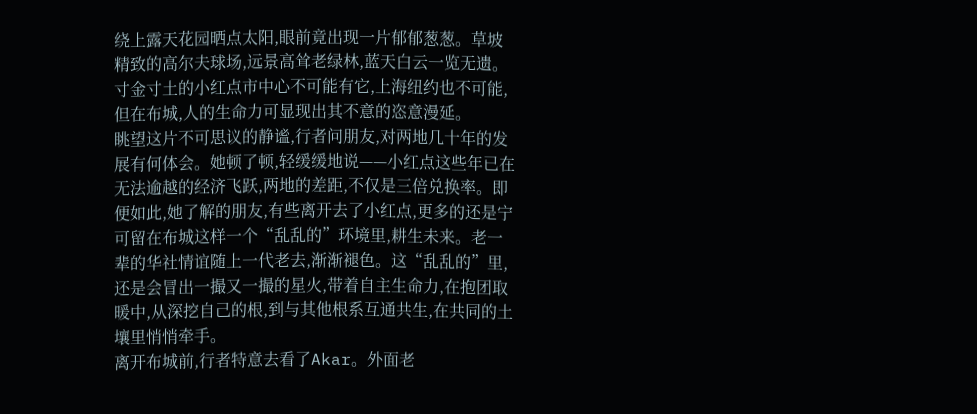绕上露天花园晒点太阳,眼前竟出现一片郁郁葱葱。草坡精致的高尔夫球场,远景高耸老绿林,蓝天白云一览无遗。寸金寸土的小红点市中心不可能有它,上海纽约也不可能,但在布城,人的生命力可显现出其不意的恣意漫延。
眺望这片不可思议的静谧,行者问朋友,对两地几十年的发展有何体会。她顿了顿,轻缓缓地说——小红点这些年已在无法逾越的经济飞跃,两地的差距,不仅是三倍兑换率。即便如此,她了解的朋友,有些离开去了小红点,更多的还是宁可留在布城这样一个“乱乱的”环境里,耕生未来。老一辈的华社情谊随上一代老去,渐渐褪色。这“乱乱的”里,还是会冒出一撮又一撮的星火,带着自主生命力,在抱团取暖中,从深挖自己的根,到与其他根系互通共生,在共同的土壤里悄悄牵手。
离开布城前,行者特意去看了Akar。外面老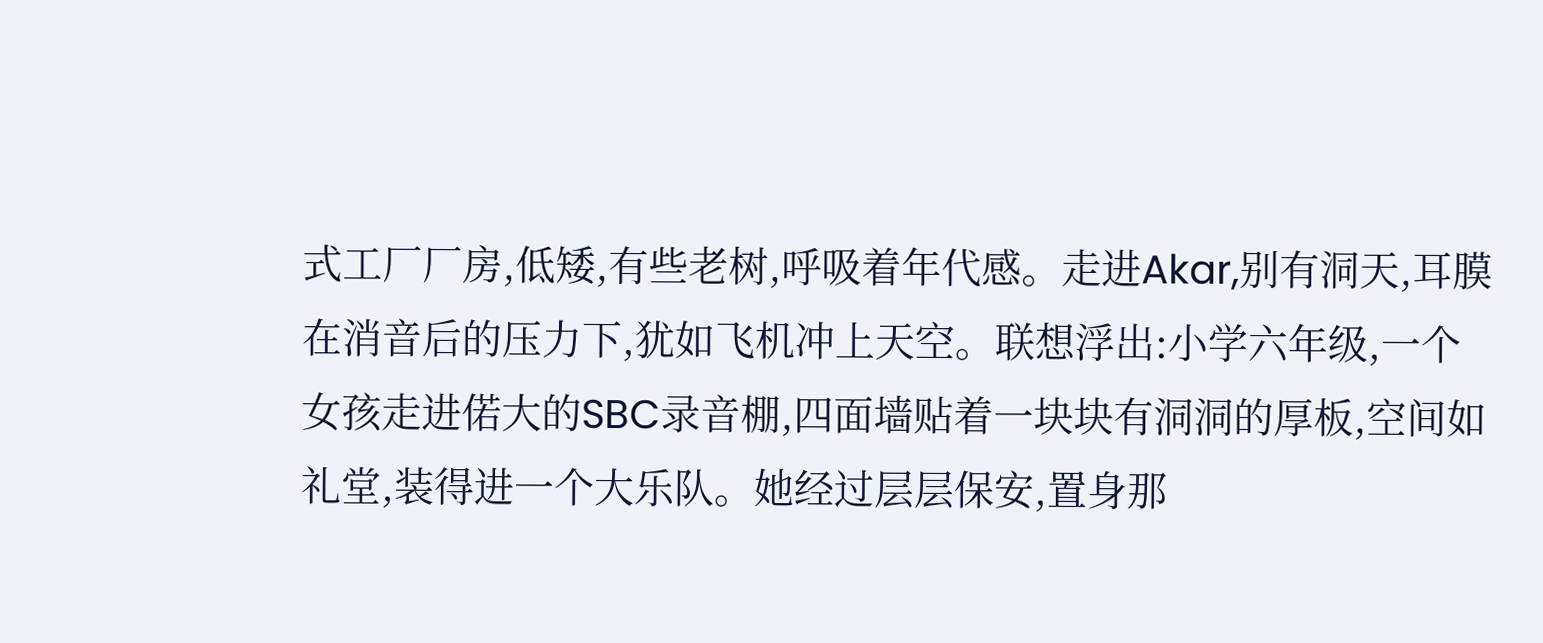式工厂厂房,低矮,有些老树,呼吸着年代感。走进Akar,别有洞天,耳膜在消音后的压力下,犹如飞机冲上天空。联想浮出:小学六年级,一个女孩走进偌大的SBC录音棚,四面墙贴着一块块有洞洞的厚板,空间如礼堂,装得进一个大乐队。她经过层层保安,置身那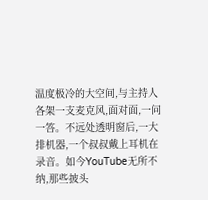温度极冷的大空间,与主持人各架一支麦克风,面对面,一问一答。不远处透明窗后,一大排机器,一个叔叔戴上耳机在录音。如今YouTube无所不纳,那些披头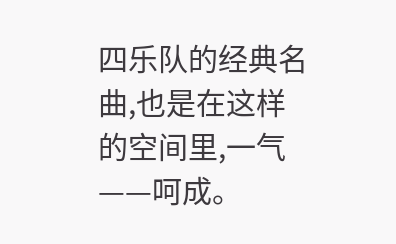四乐队的经典名曲,也是在这样的空间里,一气——呵成。